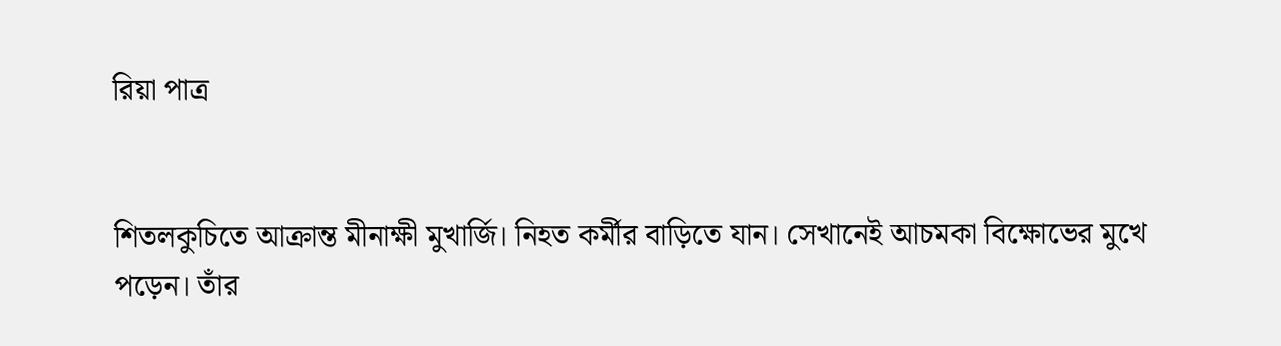রিয়া পাত্র


শিতলকুচিতে আক্রান্ত মীনাক্ষী মুখার্জি। নিহত কর্মীর বাড়িতে যান। সেখানেই আচমকা বিক্ষোভের মুখে পড়েন। তাঁর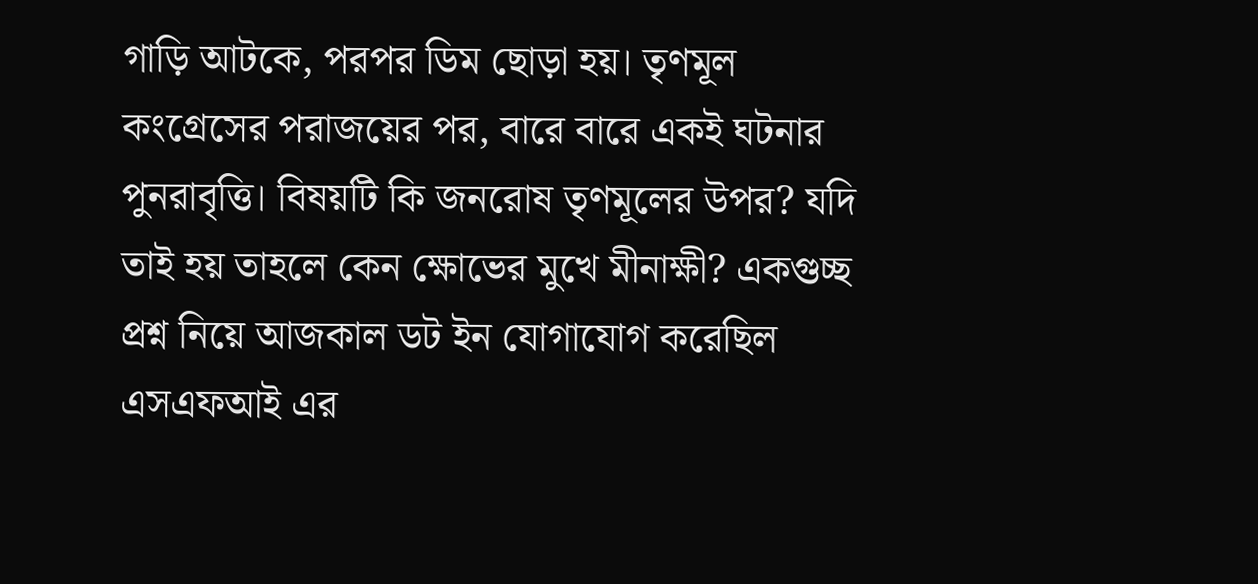গাড়ি আটকে, পরপর ডিম ছোড়া হয়। তৃণমূল কংগ্রেসের পরাজয়ের পর, বারে বারে একই ঘটনার পুনরাবৃত্তি। বিষয়টি কি জনরোষ তৃণমূলের উপর? যদি তাই হয় তাহলে কেন ক্ষোভের মুখে মীনাক্ষী? একগুচ্ছ প্রশ্ন নিয়ে আজকাল ডট ইন যোগাযোগ করেছিল এসএফআই এর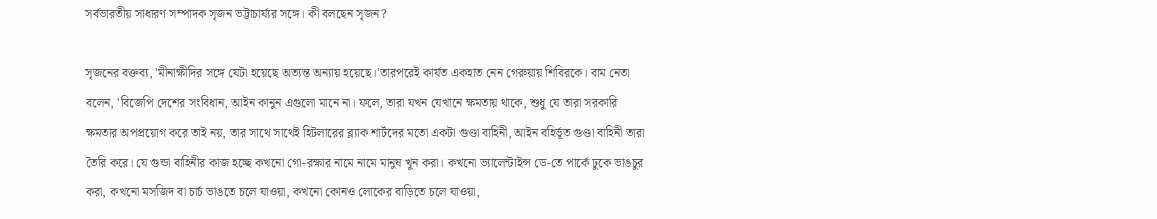সর্বভারতীয় সাধারণ সম্পাদক সৃজন ভট্টাচার্য্যর সঙ্গে। কী বলছেন সৃজন?

সৃজনের বক্তব্য, 'মীনাক্ষীদির সঙ্গে যেটা হয়েছে অত্যন্ত অন্যায় হয়েছে।'তারপরেই কার্যত একহাত নেন গেরুয়ায় শিবিরকে। বাম নেতা বলেন, 'বিজেপি দেশের সংবিধান, আইন কানুন এগুলো মানে না। ফলে, তারা যখন যেখানে ক্ষমতায় থাকে, শুধু যে তারা সরকারি ক্ষমতার অপপ্রয়োগ করে তাই নয়, তার সাথে সাথেই হিটলারের ব্ল্যাক শার্টদের মতো একটা গুণ্ডা বাহিনী, আইন বহির্ভূত গুণ্ডা বাহিনী তারা তৈরি করে। যে গুন্ডা বাহিনীর কাজ হচ্ছে কখনো গো-রক্ষার নামে নামে মানুষ খুন করা। কখনো ভ্যালেন্টাইন্স ডে-তে পার্কে ঢুকে ভাঙচুর করা, কখনো মসজিদ বা চার্চ ভাঙতে চলে যাওয়া, কখনো কোনও লোকের বাড়িতে চলে যাওয়া,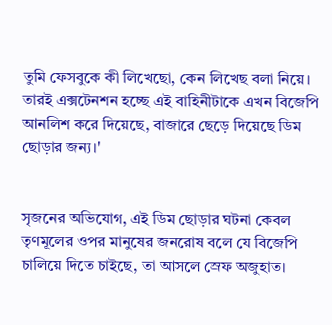তুমি ফেসবুকে কী লিখেছো, কেন লিখেছ বলা নিয়ে। তারই এক্সটেনশন হচ্ছে এই বাহিনীটাকে এখন বিজেপি আনলিশ করে দিয়েছে, বাজারে ছেড়ে দিয়েছে ডিম ছোড়ার জন্য।'


সৃজনের অভিযোগ, এই ডিম ছোড়ার ঘটনা কেবল তৃণমূলের ওপর মানুষের জনরোষ বলে যে বিজেপি চালিয়ে দিতে চাইছে, তা আসলে স্রেফ অজুহাত।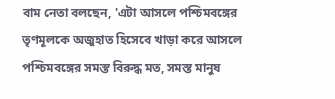বাম নেতা বলছেন, 'এটা আসলে পশ্চিমবঙ্গের তৃণমূলকে অজুহাত হিসেবে খাড়া করে আসলে পশ্চিমবঙ্গের সমস্ত বিরুদ্ধ মত, সমস্ত মানুষ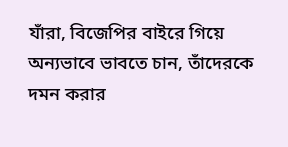যাঁরা, বিজেপির বাইরে গিয়ে অন্যভাবে ভাবতে চান, তাঁদেরকে দমন করার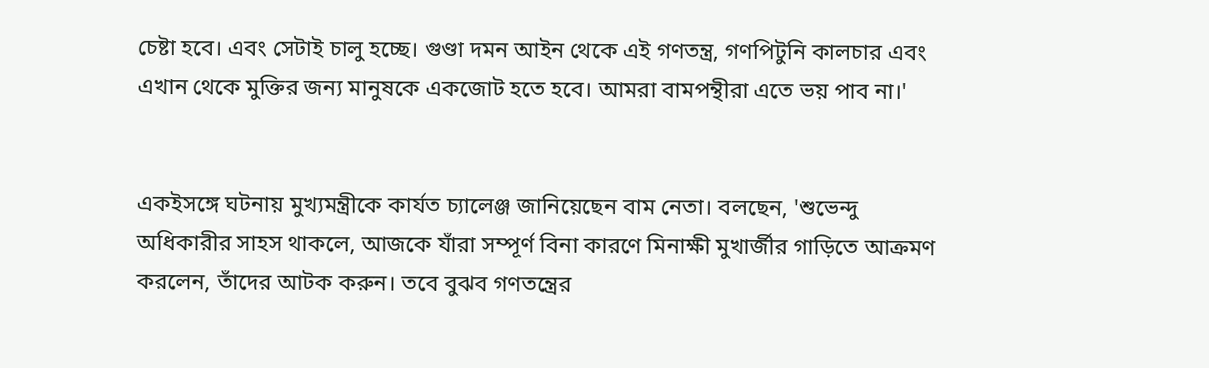চেষ্টা হবে। এবং সেটাই চালু হচ্ছে। গুণ্ডা দমন আইন থেকে এই গণতন্ত্র, গণপিটুনি কালচার এবং এখান থেকে মুক্তির জন্য মানুষকে একজোট হতে হবে। আমরা বামপন্থীরা এতে ভয় পাব না।'


একইসঙ্গে ঘটনায় মুখ্যমন্ত্রীকে কার্যত চ্যালেঞ্জ জানিয়েছেন বাম নেতা। বলছেন, 'শুভেন্দু অধিকারীর সাহস থাকলে, আজকে যাঁরা সম্পূর্ণ বিনা কারণে মিনাক্ষী মুখার্জীর গাড়িতে আক্রমণ করলেন, তাঁদের আটক করুন। তবে বুঝব গণতন্ত্রের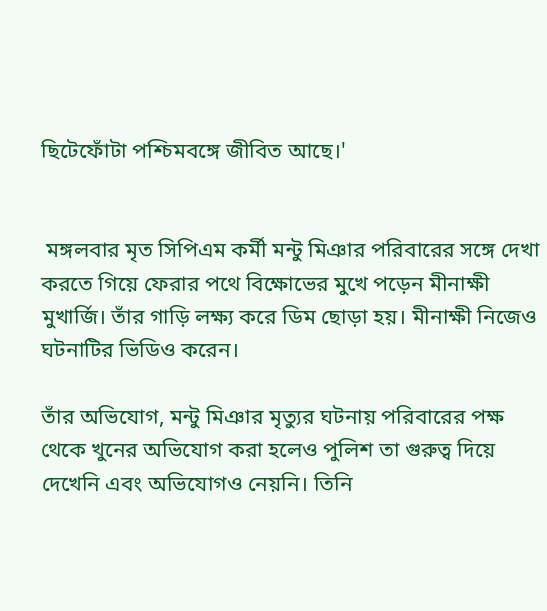ছিটেফোঁটা পশ্চিমবঙ্গে জীবিত আছে।'


 মঙ্গলবার মৃত সিপিএম কর্মী মন্টু মিঞার পরিবারের সঙ্গে দেখা করতে গিয়ে ফেরার পথে বিক্ষোভের মুখে পড়েন মীনাক্ষী মুখার্জি। তাঁর গাড়ি লক্ষ্য করে ডিম ছোড়া হয়। মীনাক্ষী নিজেও ঘটনাটির ভিডিও করেন।

তাঁর অভিযোগ, মন্টু মিঞার মৃত্যুর ঘটনায় পরিবারের পক্ষ থেকে খুনের অভিযোগ করা হলেও পুলিশ তা গুরুত্ব দিয়ে দেখেনি এবং অভিযোগও নেয়নি। তিনি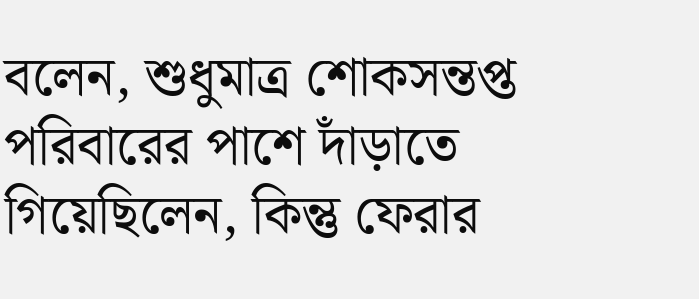বলেন, শুধুমাত্র শোকসন্তপ্ত পরিবারের পাশে দাঁড়াতে গিয়েছিলেন, কিন্তু ফেরার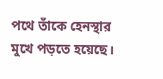পথে তাঁকে হেনস্থার মুখে পড়তে হয়েছে।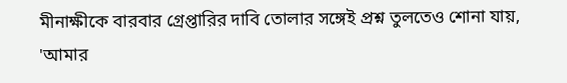মীনাক্ষীকে বারবার গ্রেপ্তারির দাবি তোলার সঙ্গেই প্রশ্ন তুলতেও শোনা যায়, 'আমার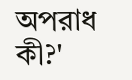অপরাধ কী?'